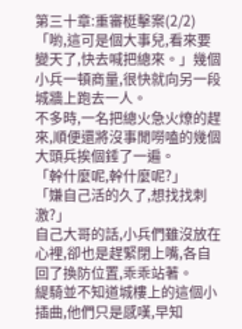第三十章:重審梃擊案(2/2)
「喲,這可是個大事兒,看來要變天了,快去喊把總來。」幾個小兵一頓商量,很快就向另一段城牆上跑去一人。
不多時,一名把總火急火燎的趕來,順便還將沒事閒嘮嗑的幾個大頭兵挨個錘了一遍。
「幹什麼呢,幹什麼呢?」
「嫌自己活的久了,想找找刺激?」
自己大哥的話,小兵們雖沒放在心裡,卻也是趕緊閉上嘴,各自回了換防位置,乖乖站著。
緹騎並不知道城樓上的這個小插曲,他們只是感嘆,早知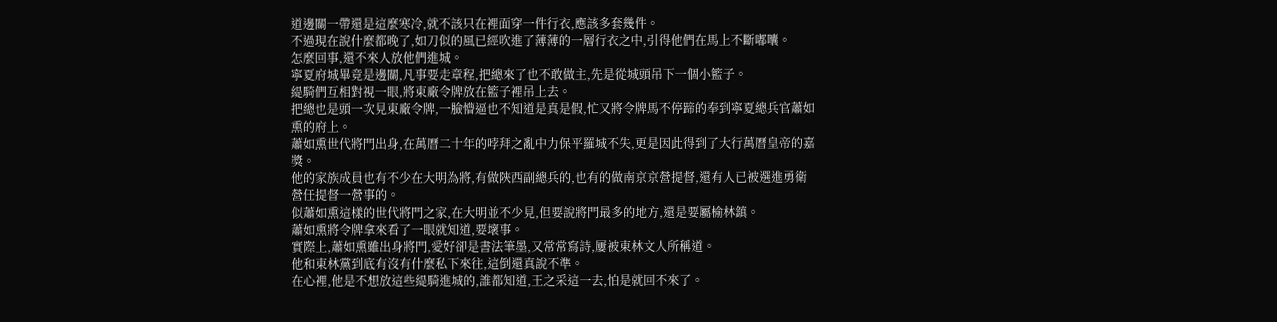道邊關一帶還是這麼寒冷,就不該只在裡面穿一件行衣,應該多套幾件。
不過現在說什麼都晚了,如刀似的風已經吹進了薄薄的一層行衣之中,引得他們在馬上不斷嘟囔。
怎麼回事,還不來人放他們進城。
寧夏府城畢竟是邊關,凡事要走章程,把總來了也不敢做主,先是從城頭吊下一個小籃子。
緹騎們互相對視一眼,將東廠令牌放在籃子裡吊上去。
把總也是頭一次見東廠令牌,一臉懵逼也不知道是真是假,忙又將令牌馬不停蹄的奉到寧夏總兵官蕭如熏的府上。
蕭如熏世代將門出身,在萬曆二十年的哱拜之亂中力保平羅城不失,更是因此得到了大行萬曆皇帝的嘉獎。
他的家族成員也有不少在大明為將,有做陝西副總兵的,也有的做南京京營提督,還有人已被選進勇衛營任提督一營事的。
似蕭如熏這樣的世代將門之家,在大明並不少見,但要說將門最多的地方,還是要屬榆林鎮。
蕭如熏將令牌拿來看了一眼就知道,要壞事。
實際上,蕭如熏雖出身將門,愛好卻是書法筆墨,又常常寫詩,屢被東林文人所稱道。
他和東林黨到底有沒有什麼私下來往,這倒還真說不準。
在心裡,他是不想放這些緹騎進城的,誰都知道,王之采這一去,怕是就回不來了。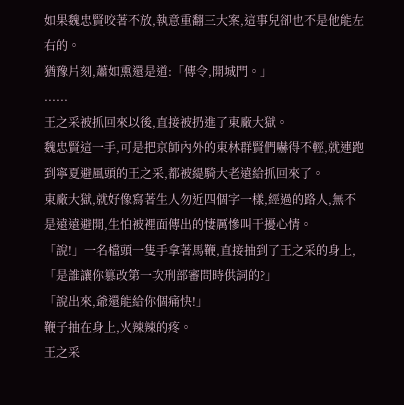如果魏忠賢咬著不放,執意重翻三大案,這事兒卻也不是他能左右的。
猶豫片刻,蕭如熏還是道:「傳令,開城門。」
......
王之采被抓回來以後,直接被扔進了東廠大獄。
魏忠賢這一手,可是把京師內外的東林群賢們嚇得不輕,就連跑到寧夏避風頭的王之采,都被緹騎大老遠給抓回來了。
東廠大獄,就好像寫著生人勿近四個字一樣,經過的路人,無不是遠遠避開,生怕被裡面傳出的悽厲慘叫干擾心情。
「說!」一名檔頭一隻手拿著馬鞭,直接抽到了王之采的身上,「是誰讓你篡改第一次刑部審問時供詞的?」
「說出來,爺還能給你個痛快!」
鞭子抽在身上,火辣辣的疼。
王之采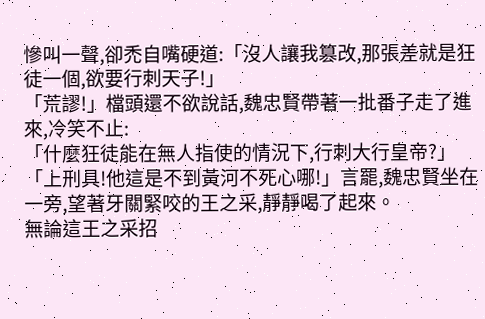慘叫一聲,卻禿自嘴硬道:「沒人讓我篡改,那張差就是狂徒一個,欲要行刺天子!」
「荒謬!」檔頭還不欲說話,魏忠賢帶著一批番子走了進來,冷笑不止:
「什麼狂徒能在無人指使的情況下,行刺大行皇帝?」
「上刑具!他這是不到黃河不死心哪!」言罷,魏忠賢坐在一旁,望著牙關緊咬的王之采,靜靜喝了起來。
無論這王之采招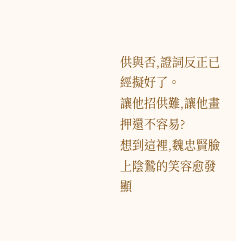供與否,證詞反正已經擬好了。
讓他招供難,讓他畫押還不容易?
想到這裡,魏忠賢臉上陰鷙的笑容愈發顯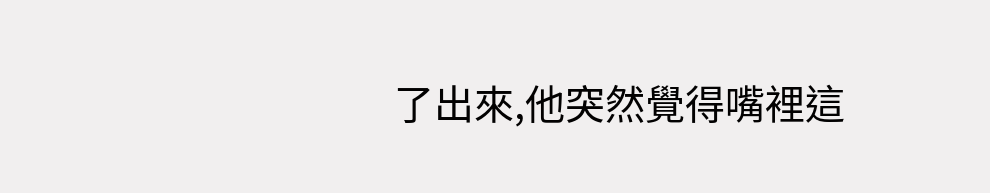了出來,他突然覺得嘴裡這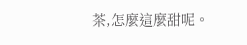茶,怎麼這麼甜呢。